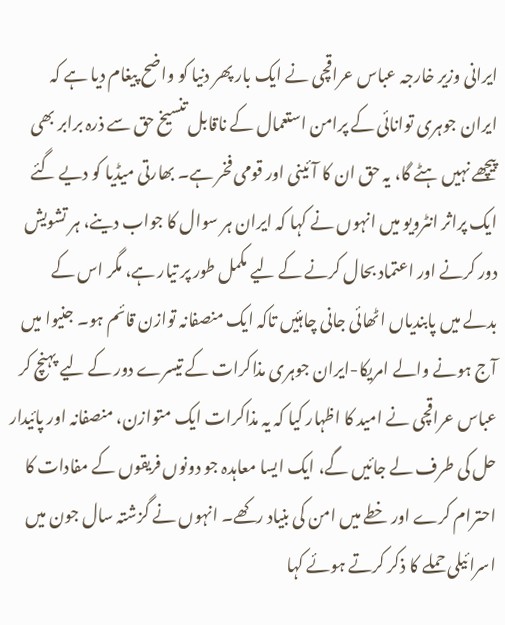ایرانی وزیر خارجہ عباس عراقچی نے ایک بار پھر دنیا کو واضح پیغام دیا ہے کہ ایران جوہری توانائی کے پرامن استعمال کے ناقابل تنسیخ حق سے ذرہ برابر بھی پیچھے نہیں ہٹے گا، یہ حق ان کا آئینی اور قومی فخر ہے۔ بھارتی میڈیا کو دیے گئے ایک پراثر انٹرویو میں انہوں نے کہا کہ ایران ہر سوال کا جواب دینے، ہر تشویش دور کرنے اور اعتماد بحال کرنے کے لیے مکمل طور پر تیار ہے، مگر اس کے بدلے میں پابندیاں اٹھائی جانی چاہئیں تاکہ ایک منصفانہ توازن قائم ہو۔ جنیوا میں آج ہونے والے امریکا-ایران جوہری مذاکرات کے تیسرے دور کے لیے پہنچ کر عباس عراقچی نے امید کا اظہار کیا کہ یہ مذاکرات ایک متوازن، منصفانہ اور پائیدار حل کی طرف لے جائیں گے، ایک ایسا معاہدہ جو دونوں فریقوں کے مفادات کا احترام کرے اور خطے میں امن کی بنیاد رکھے۔ انہوں نے گزشتہ سال جون میں اسرائیلی حملے کا ذکر کرتے ہوئے کہا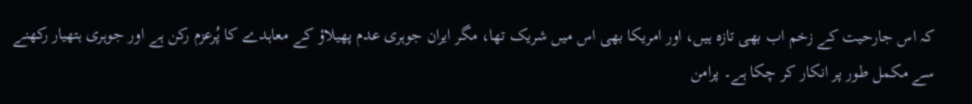کہ اس جارحیت کے زخم اب بھی تازہ ہیں، اور امریکا بھی اس میں شریک تھا، مگر ایران جوہری عدم پھیلاؤ کے معاہدے کا پُرعزم رکن ہے اور جوہری ہتھیار رکھنے سے مکمل طور پر انکار کر چکا ہے۔ پرامن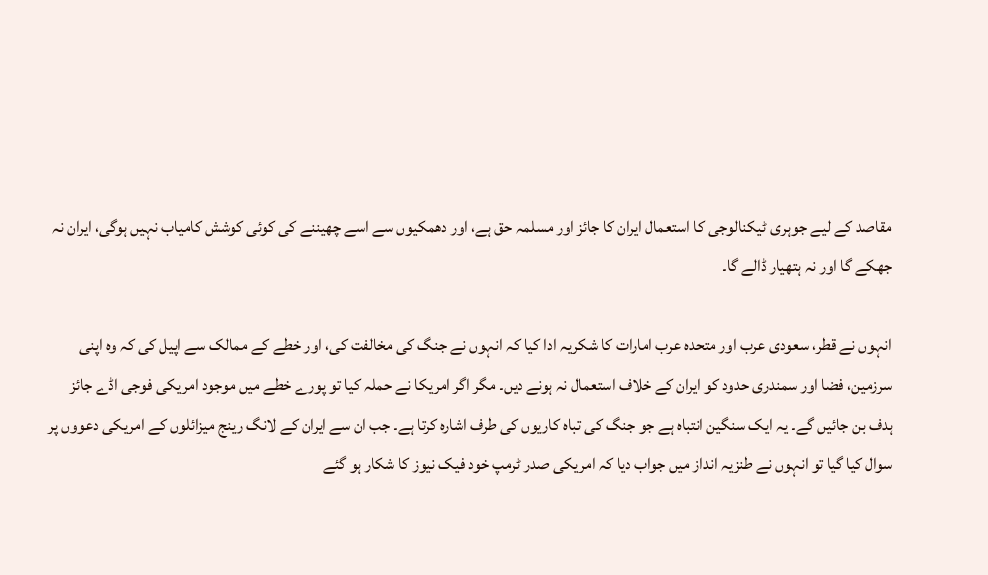مقاصد کے لیے جوہری ٹیکنالوجی کا استعمال ایران کا جائز اور مسلمہ حق ہے، اور دھمکیوں سے اسے چھیننے کی کوئی کوشش کامیاب نہیں ہوگی، ایران نہ جھکے گا اور نہ ہتھیار ڈالے گا۔

انہوں نے قطر، سعودی عرب اور متحدہ عرب امارات کا شکریہ ادا کیا کہ انہوں نے جنگ کی مخالفت کی، اور خطے کے ممالک سے اپیل کی کہ وہ اپنی سرزمین، فضا اور سمندری حدود کو ایران کے خلاف استعمال نہ ہونے دیں۔ مگر اگر امریکا نے حملہ کیا تو پورے خطے میں موجود امریکی فوجی اڈے جائز ہدف بن جائیں گے۔ یہ ایک سنگین انتباہ ہے جو جنگ کی تباہ کاریوں کی طرف اشارہ کرتا ہے۔ جب ان سے ایران کے لانگ رینج میزائلوں کے امریکی دعووں پر سوال کیا گیا تو انہوں نے طنزیہ انداز میں جواب دیا کہ امریکی صدر ٹرمپ خود فیک نیوز کا شکار ہو گئے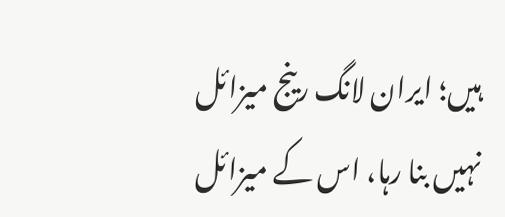ہیں؛ ایران لانگ رینج میزائل نہیں بنا رہا، اس کے میزائل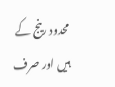محدود رینج کے ہیں اور صرف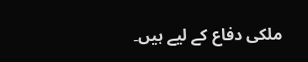ملکی دفاع کے لیے ہیں۔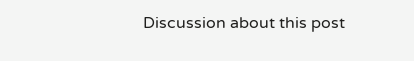Discussion about this post